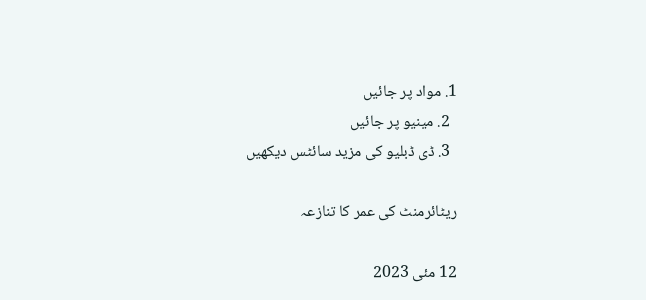1. مواد پر جائیں
  2. مینیو پر جائیں
  3. ڈی ڈبلیو کی مزید سائٹس دیکھیں

ریٹائرمنٹ کی عمر کا تنازعہ

12 مئی 2023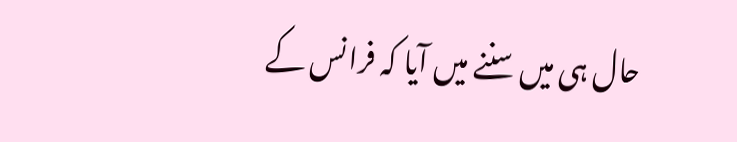حال ہی میں سننے میں آیا کہ فرانس کے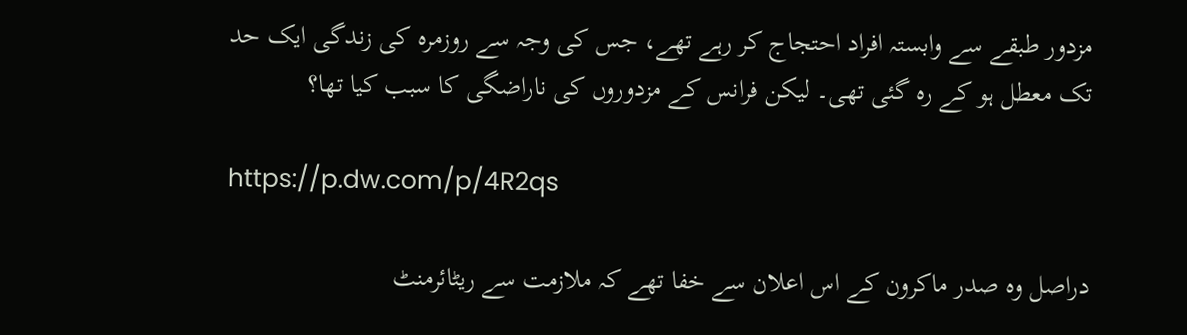مزدور طبقے سے وابستہ افراد احتجاج کر رہے تھے، جس کی وجہ سے روزمرہ کی زندگی ایک حد تک معطل ہو کے رہ گئی تھی۔ لیکن فرانس کے مزدوروں کی ناراضگی کا سبب کیا تھا؟

https://p.dw.com/p/4R2qs

دراصل وہ صدر ماکرون کے اس اعلان سے خفا تھے کہ ملازمت سے ریٹائرمنٹ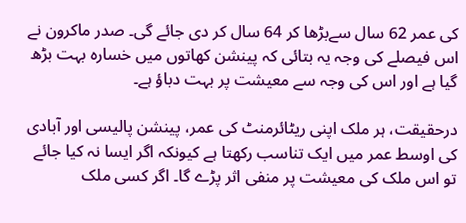کی عمر 62 سال سےبڑھا کر 64 سال کر دی جائے گی۔ صدر ماکرون نے اس فیصلے کی وجہ یہ بتائی کہ پینشن کھاتوں میں خسارہ بہت بڑھ گیا ہے اور اس کی وجہ سے معیشت پر بہت دباؤ ہے۔

درحقیقت، ہر ملک اپنی ریٹائرمنٹ کی عمر، پینشن پالیسی اور آبادی کی اوسط عمر میں ایک تناسب رکھتا ہے کیونکہ اگر ایسا نہ کیا جائے تو اس ملک کی معیشت پر منفی اثر پڑے گا۔ اگر کسی ملک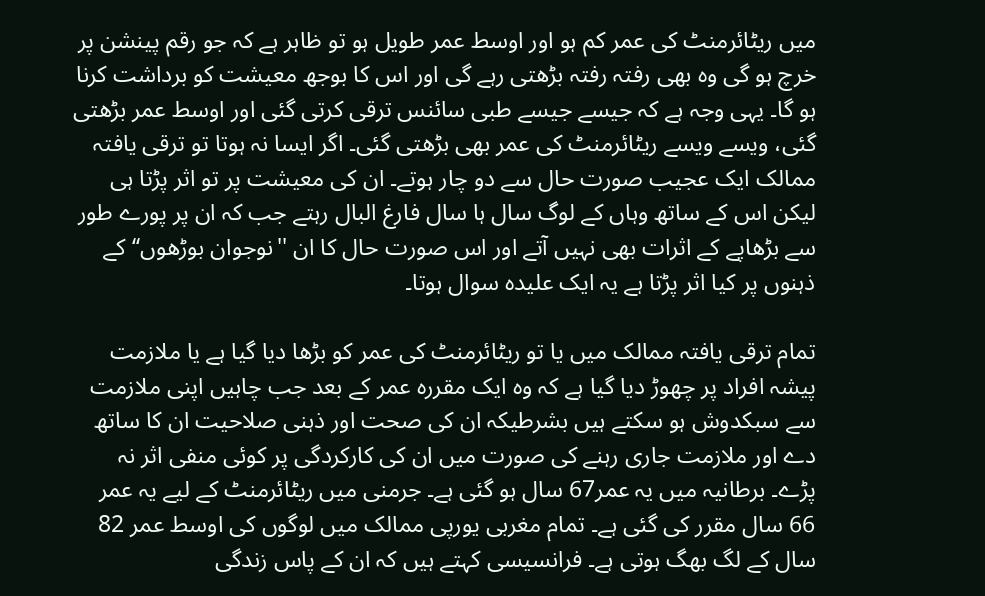میں ریٹائرمنٹ کی عمر کم ہو اور اوسط عمر طویل ہو تو ظاہر ہے کہ جو رقم پینشن پر خرچ ہو گی وہ بھی رفتہ رفتہ بڑھتی رہے گی اور اس کا بوجھ معیشت کو برداشت کرنا ہو گا۔ یہی وجہ ہے کہ جیسے جیسے طبی سائنس ترقی کرتی گئی اور اوسط عمر بڑھتی گئی، ویسے ویسے ریٹائرمنٹ کی عمر بھی بڑھتی گئی۔ اگر ایسا نہ ہوتا تو ترقی یافتہ ممالک ایک عجیب صورت حال سے دو چار ہوتے۔ ان کی معیشت پر تو اثر پڑتا ہی لیکن اس کے ساتھ وہاں کے لوگ سال ہا سال فارغ البال رہتے جب کہ ان پر پورے طور سے بڑھاپے کے اثرات بھی نہیں آتے اور اس صورت حال کا ان ''نوجوان بوڑھوں‘‘کے ذہنوں پر کیا اثر پڑتا ہے یہ ایک علیدہ سوال ہوتا۔

تمام ترقی یافتہ ممالک میں یا تو ریٹائرمنٹ کی عمر کو بڑھا دیا گیا ہے یا ملازمت پیشہ افراد پر چھوڑ دیا گیا ہے کہ وہ ایک مقررہ عمر کے بعد جب چاہیں اپنی ملازمت سے سبکدوش ہو سکتے ہیں بشرطیکہ ان کی صحت اور ذہنی صلاحیت ان کا ساتھ دے اور ملازمت جاری رہنے کی صورت میں ان کی کارکردگی پر کوئی منفی اثر نہ پڑے۔ برطانیہ میں یہ عمر67 سال ہو گئی ہے۔ جرمنی میں ریٹائرمنٹ کے لیے یہ عمر 66 سال مقرر کی گئی ہے۔ تمام مغربی یورپی ممالک میں لوگوں کی اوسط عمر 82 سال کے لگ بھگ ہوتی ہے۔ فرانسیسی کہتے ہیں کہ ان کے پاس زندگی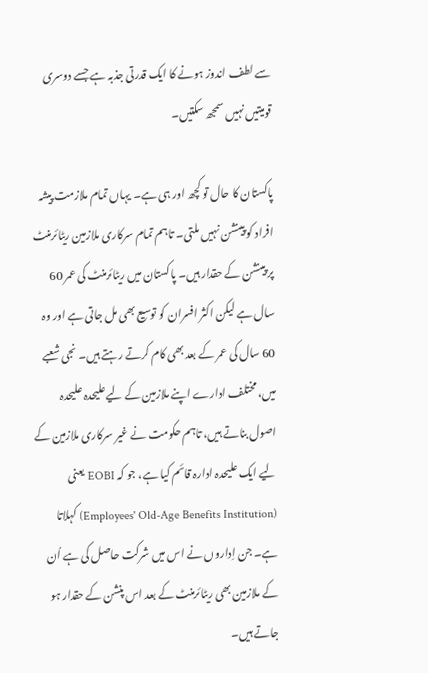سے لطف اندوز ہونے کا ایک قدرتی جذبہ ہے جسے دوسری قومیتیں نہیں سمجھ سکتیں۔

پاکستان کا حال تو کچھ اور ہی ہے۔ یہاں تمام ملازمت پیشہ افراد کو پینشن نہیں ملتی۔ تاہم تمام سرکاری ملازمین ریٹائرمنٹ پر پینشن کے حقدار ہیں۔ پاکستان میں ریٹائرمنٹ کی عمر 60 سال ہے لیکن اکثر افسران کو توسیع بھی مل جاتی ہے اور وہ 60 سال کی عمر کے بعد بھی کام کرتے رہتے ہیں۔ نجی شعبے میں، مختلف ادارے اپنے ملازمین کے لیےعلیحدہ علیحدہ اصول بناتے ہیں، تاہم حکومت نے غیر سرکاری ملازمین کے لیے ایک علیحدہ ادارہ قائم کیا ہے، جو کہ EOBI یعنی (Employees' Old-Age Benefits Institution) کہلاتا ہے۔ جن اِداروں نے اس میں شرکت حاصل کی ہے اُن کے ملازمین بھی ریٹائرمنٹ کے بعد اس پنشن کے حقدار ہو جاتے ہیں۔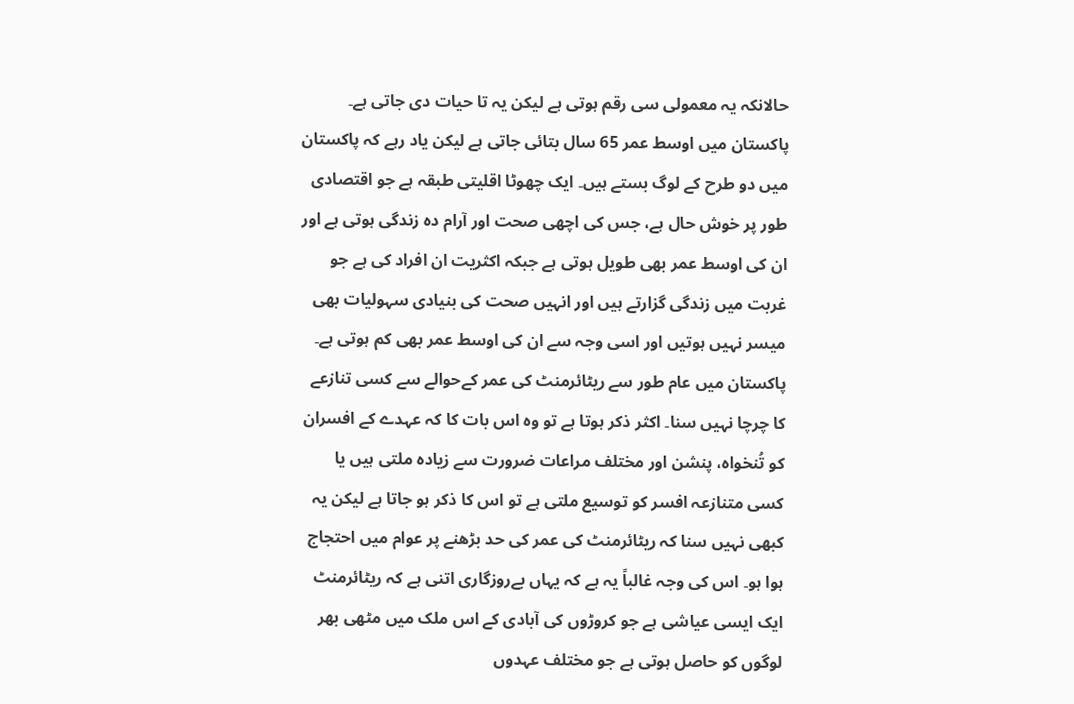حالانکہ یہ معمولی سی رقم ہوتی ہے لیکن یہ تا حیات دی جاتی ہے۔ پاکستان میں اوسط عمر 65 سال بتائی جاتی ہے لیکن یاد رہے کہ پاکستان میں دو طرح کے لوگ بستے ہیں۔ ایک چھوٹا اقلیتی طبقہ ہے جو اقتصادی طور پر خوش حال ہے، جس کی اچھی صحت اور آرام دہ زندگی ہوتی ہے اور ان کی اوسط عمر بھی طویل ہوتی ہے جبکہ اکثریت ان افراد کی ہے جو غربت میں زندگی گزارتے ہیں اور انہیں صحت کی بنیادی سہولیات بھی میسر نہیں ہوتیں اور اسی وجہ سے ان کی اوسط عمر بھی کم ہوتی ہے۔ پاکستان میں عام طور سے ریٹائرمنٹ کی عمر کےحوالے سے کسی تنازعے کا چرچا نہیں سنا۔ اکثر ذکر ہوتا ہے تو وہ اس بات کا کہ عہدے کے افسران کو تُنخواہ، پنشن اور مختلف مراعات ضرورت سے زیادہ ملتی ہیں یا کسی متنازعہ افسر کو توسیع ملتی ہے تو اس کا ذکر ہو جاتا ہے لیکن یہ کبھی نہیں سنا کہ ریٹائرمنٹ کی عمر کی حد بڑھنے پر عوام میں احتجاج ہوا ہو۔ اس کی وجہ غالباً یہ ہے کہ یہاں بےروزگاری اتنی ہے کہ ریٹائرمنٹ ایک ایسی عیاشی ہے جو کروڑوں کی آبادی کے اس ملک میں مٹھی بھر لوگوں کو حاصل ہوتی ہے جو مختلف عہدوں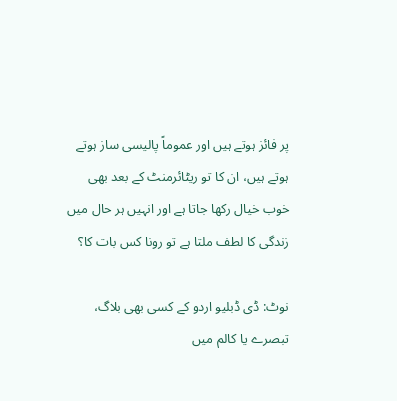پر فائز ہوتے ہیں اور عموماً پالیسی ساز ہوتے ہوتے ہیں، ان کا تو ریٹائرمنٹ کے بعد بھی خوب خیال رکھا جاتا ہے اور انہیں ہر حال میں زندگی کا لطف ملتا ہے تو رونا کس بات کا؟

نوٹ: ڈی ڈبلیو اردو کے کسی بھی بلاگ، تبصرے یا کالم میں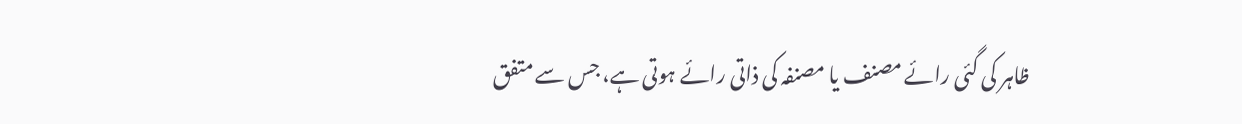ظاہر کی گئی رائے مصنف یا مصنفہ کی ذاتی رائے ہوتی ہے، جس سے متفق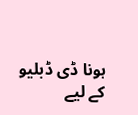ہونا ڈی ڈبلیو کے لیے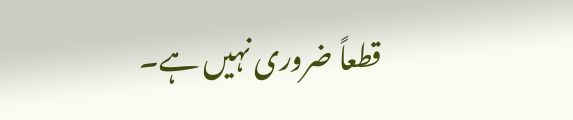قطعاً ضروری نہیں ہے۔